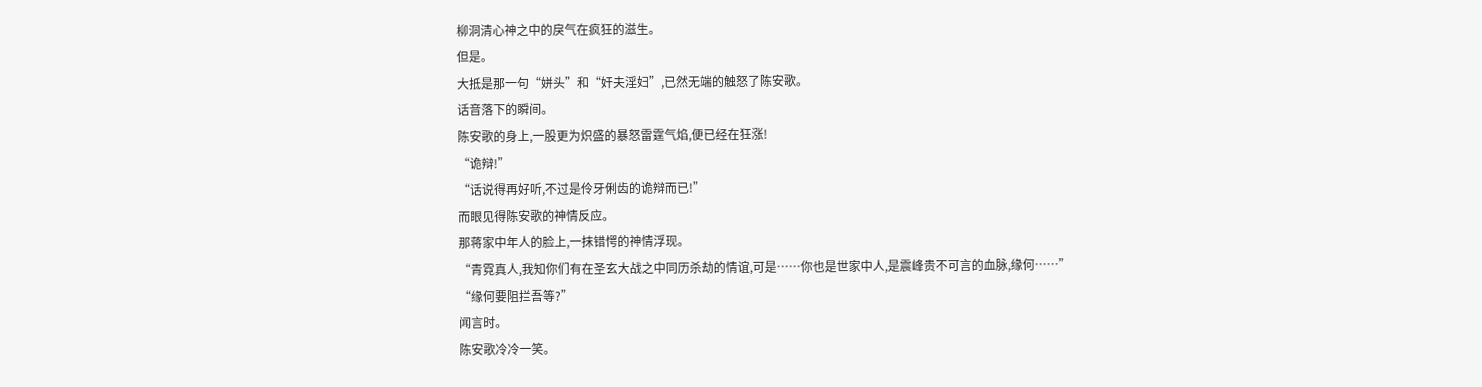柳洞清心神之中的戾气在疯狂的滋生。
但是。
大抵是那一句“姘头”和“奸夫淫妇”,已然无端的触怒了陈安歌。
话音落下的瞬间。
陈安歌的身上,一股更为炽盛的暴怒雷霆气焰,便已经在狂涨!
“诡辩!”
“话说得再好听,不过是伶牙俐齿的诡辩而已!”
而眼见得陈安歌的神情反应。
那蒋家中年人的脸上,一抹错愕的神情浮现。
“青霓真人,我知你们有在圣玄大战之中同历杀劫的情谊,可是……你也是世家中人,是震峰贵不可言的血脉,缘何……”
“缘何要阻拦吾等?”
闻言时。
陈安歌冷冷一笑。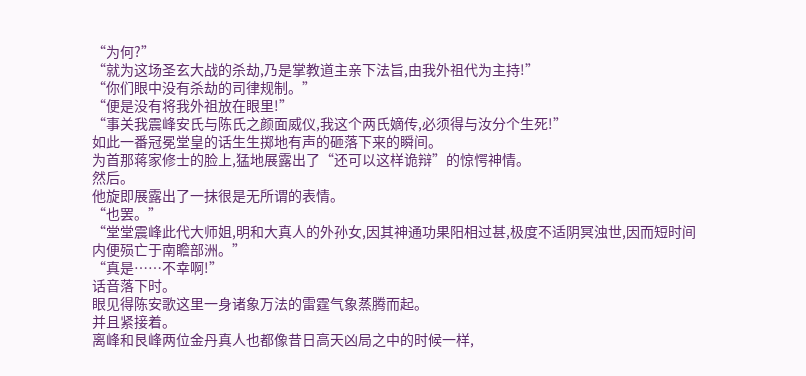“为何?”
“就为这场圣玄大战的杀劫,乃是掌教道主亲下法旨,由我外祖代为主持!”
“你们眼中没有杀劫的司律规制。”
“便是没有将我外祖放在眼里!”
“事关我震峰安氏与陈氏之颜面威仪,我这个两氏嫡传,必须得与汝分个生死!”
如此一番冠冕堂皇的话生生掷地有声的砸落下来的瞬间。
为首那蒋家修士的脸上,猛地展露出了“还可以这样诡辩”的惊愕神情。
然后。
他旋即展露出了一抹很是无所谓的表情。
“也罢。”
“堂堂震峰此代大师姐,明和大真人的外孙女,因其神通功果阳相过甚,极度不适阴冥浊世,因而短时间内便殒亡于南瞻部洲。”
“真是……不幸啊!”
话音落下时。
眼见得陈安歌这里一身诸象万法的雷霆气象蒸腾而起。
并且紧接着。
离峰和艮峰两位金丹真人也都像昔日高天凶局之中的时候一样,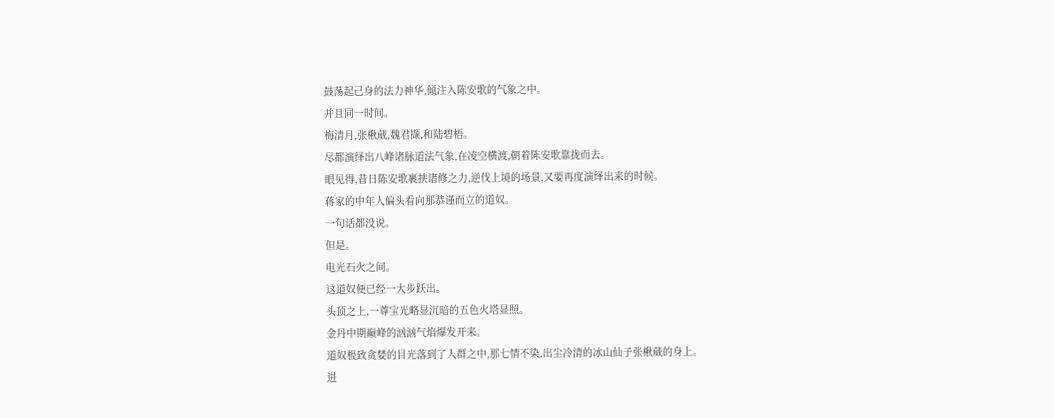鼓荡起己身的法力神华,倾注入陈安歌的气象之中。
并且同一时间。
梅清月,张楸葳,魏君撷,和陆碧梧。
尽都演绎出八峰诸脉道法气象,在凌空横渡,朝着陈安歌靠拢而去。
眼见得,昔日陈安歌裹挟诸修之力,逆伐上境的场景,又要再度演绎出来的时候。
蒋家的中年人偏头看向那恭谨而立的道奴。
一句话都没说。
但是。
电光石火之间。
这道奴便已经一大步跃出。
头顶之上,一尊宝光略显沉暗的五色火塔显照。
金丹中期巅峰的汹汹气焰爆发开来。
道奴极致贪婪的目光落到了人群之中,那七情不染,出尘冷清的冰山仙子张楸葳的身上。
进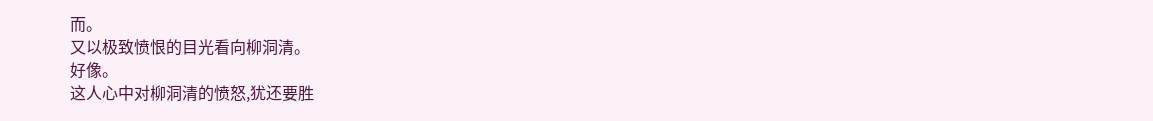而。
又以极致愤恨的目光看向柳洞清。
好像。
这人心中对柳洞清的愤怒,犹还要胜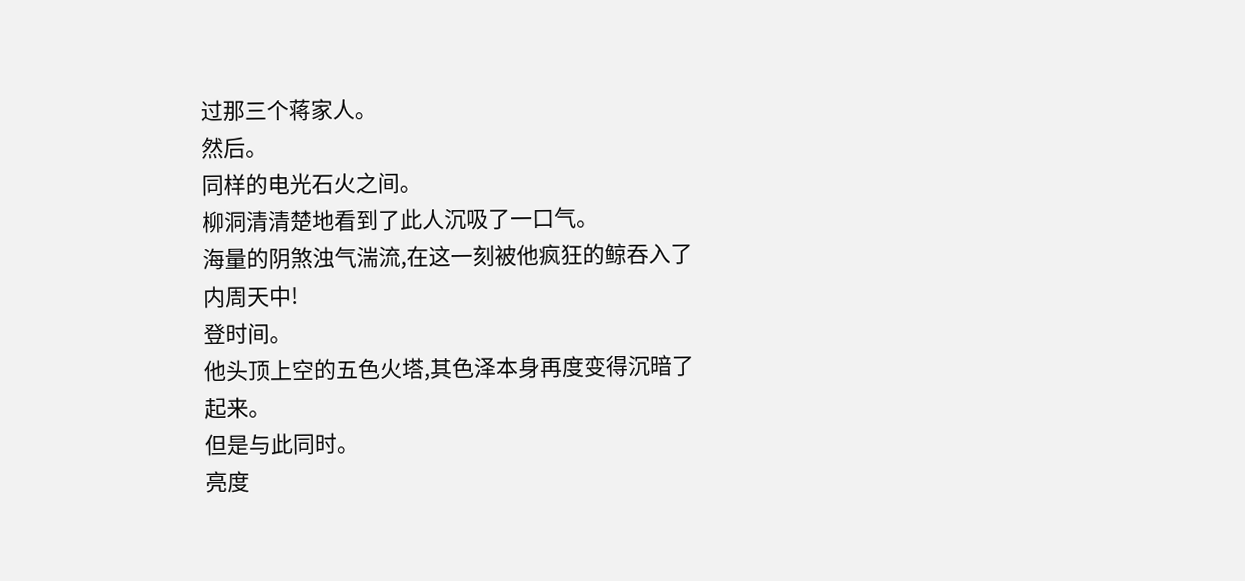过那三个蒋家人。
然后。
同样的电光石火之间。
柳洞清清楚地看到了此人沉吸了一口气。
海量的阴煞浊气湍流,在这一刻被他疯狂的鲸吞入了内周天中!
登时间。
他头顶上空的五色火塔,其色泽本身再度变得沉暗了起来。
但是与此同时。
亮度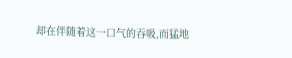却在伴随着这一口气的吞吸,而猛地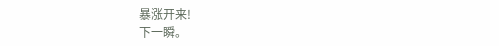暴涨开来!
下一瞬。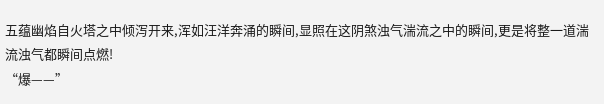五蕴幽焰自火塔之中倾泻开来,浑如汪洋奔涌的瞬间,显照在这阴煞浊气湍流之中的瞬间,更是将整一道湍流浊气都瞬间点燃!
“爆——”